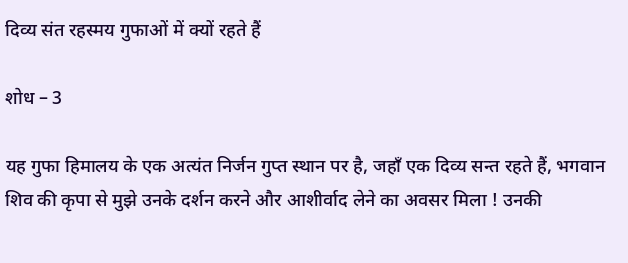दिव्य संत रहस्मय गुफाओं में क्यों रहते हैं

शोध – 3

यह गुफा हिमालय के एक अत्यंत निर्जन गुप्त स्थान पर है, जहाँ एक दिव्य सन्त रहते हैं, भगवान शिव की कृपा से मुझे उनके दर्शन करने और आशीर्वाद लेने का अवसर मिला ! उनकी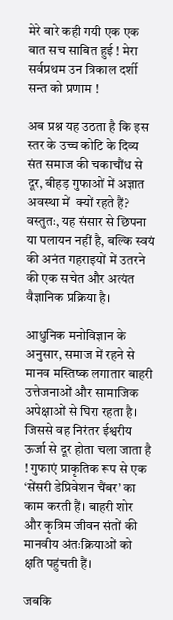मेरे बारे कही गयी एक एक बात सच साबित हुई ! मेरा सर्वप्रथम उन त्रिकाल दर्शी सन्त को प्रणाम !

अब प्रश्न यह उठता है कि इस स्तर के उच्च कोटि के दिव्य संत समाज की चकाचौंध से दूर, बीहड़ गुफाओं में अज्ञात अवस्था में  क्यों रहते हैं? वस्तुतः, यह संसार से छिपना या पलायन नहीं है, बल्कि स्वयं की अनंत गहराइयों में उतरने की एक सचेत और अत्यंत वैज्ञानिक प्रक्रिया है।

आधुनिक मनोविज्ञान के अनुसार, समाज में रहने से मानव मस्तिष्क लगातार बाहरी उत्तेजनाओं और सामाजिक अपेक्षाओं से घिरा रहता है। जिससे वह निरंतर ईश्वरीय ऊर्जा से दूर होता चला जाता है ! गुफाएं प्राकृतिक रूप से एक ‘सेंसरी डेप्रिवेशन चैंबर’ का काम करती हैं। बाहरी शोर और कृत्रिम जीवन संतों की मानवीय अंतःक्रियाओं को क्षति पहुंचती हैं।

जबकि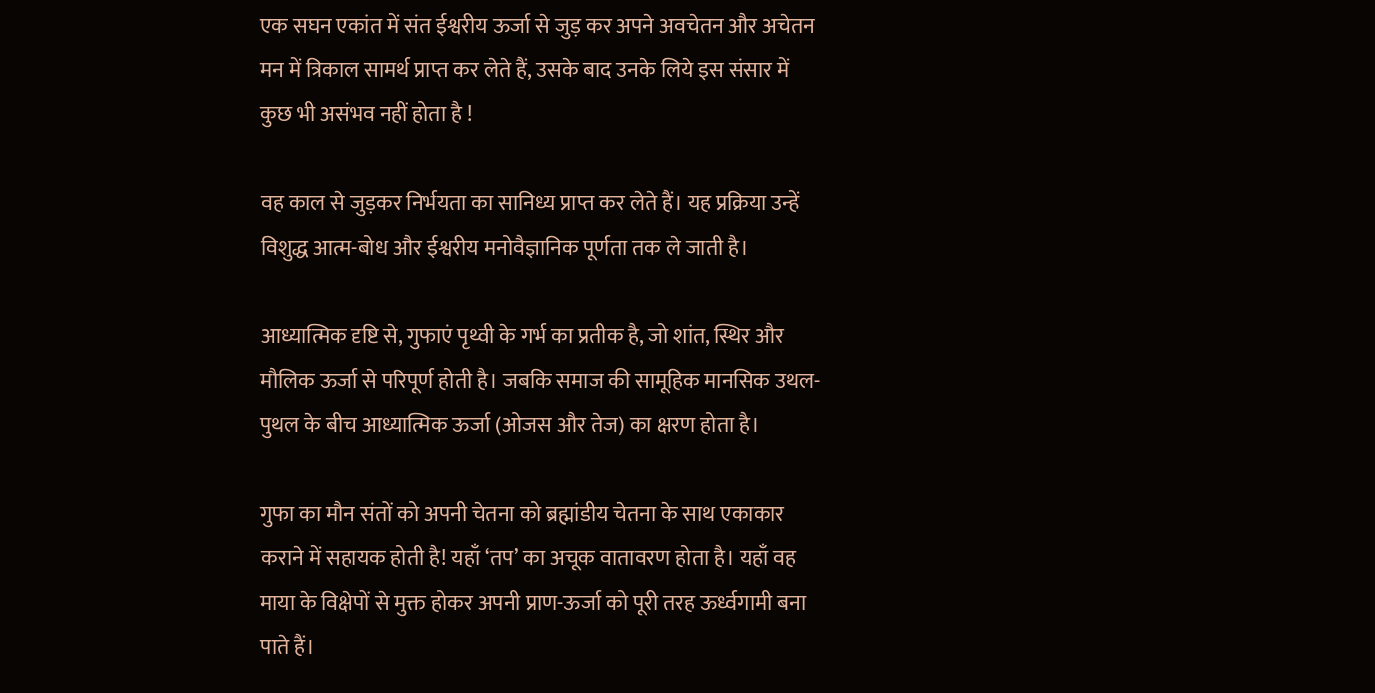एक सघन एकांत में संत ईश्वरीय ऊर्जा से जुड़ कर अपने अवचेतन और अचेतन मन में त्रिकाल सामर्थ प्राप्त कर लेते हैं, उसके बाद उनके लिये इस संसार में कुछ भी असंभव नहीं होता है !

वह काल से जुड़कर निर्भयता का सानिध्य प्राप्त कर लेते हैं। यह प्रक्रिया उन्हें विशुद्ध आत्म-बोध और ईश्वरीय मनोवैज्ञानिक पूर्णता तक ले जाती है।

आध्यात्मिक दृष्टि से, गुफाएं पृथ्वी के गर्भ का प्रतीक है, जो शांत, स्थिर और मौलिक ऊर्जा से परिपूर्ण होती है। जबकि समाज की सामूहिक मानसिक उथल-पुथल के बीच आध्यात्मिक ऊर्जा (ओजस और तेज) का क्षरण होता है।

गुफा का मौन संतों को अपनी चेतना को ब्रह्मांडीय चेतना के साथ एकाकार कराने में सहायक होती है! यहाँ ‘तप’ का अचूक वातावरण होता है। यहाँ वह माया के विक्षेपों से मुक्त होकर अपनी प्राण-ऊर्जा को पूरी तरह ऊर्ध्वगामी बना पाते हैं।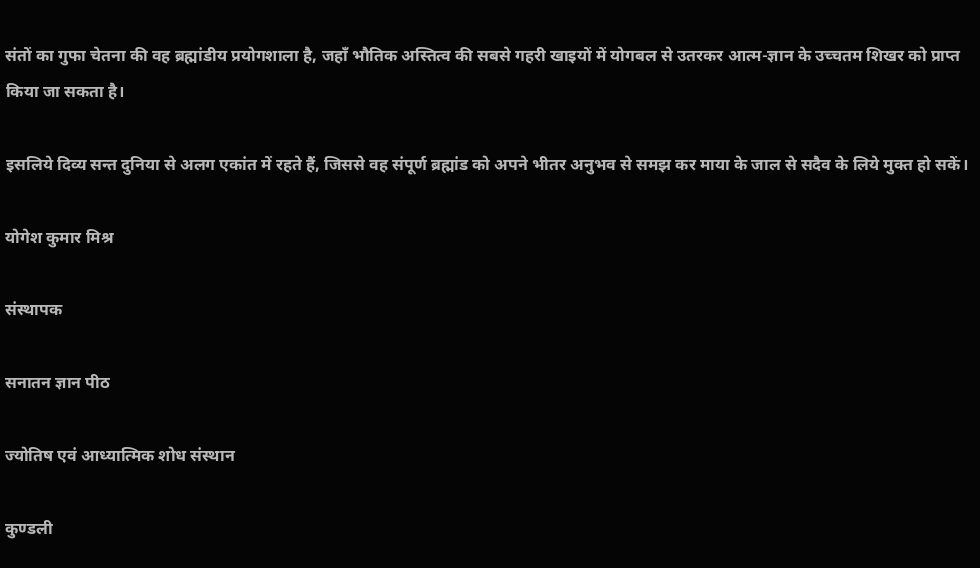संतों का गुफा चेतना की वह ब्रह्मांडीय प्रयोगशाला है, जहाँ भौतिक अस्तित्व की सबसे गहरी खाइयों में योगबल से उतरकर आत्म-ज्ञान के उच्चतम शिखर को प्राप्त किया जा सकता है।

इसलिये दिव्य सन्त दुनिया से अलग एकांत में रहते हैं, जिससे वह संपूर्ण ब्रह्मांड को अपने भीतर अनुभव से समझ कर माया के जाल से सदैव के लिये मुक्त हो सकें।

योगेश कुमार मिश्र

संस्थापक

सनातन ज्ञान पीठ

ज्योतिष एवं आध्यात्मिक शोध संस्थान

कुण्डली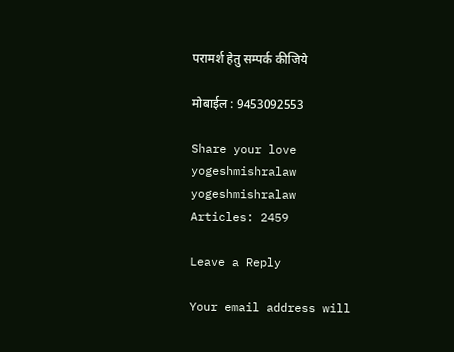परामर्श हेतु सम्पर्क कीजिये

मोबाईल : 9453092553

Share your love
yogeshmishralaw
yogeshmishralaw
Articles: 2459

Leave a Reply

Your email address will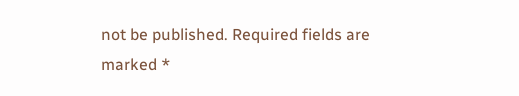not be published. Required fields are marked *